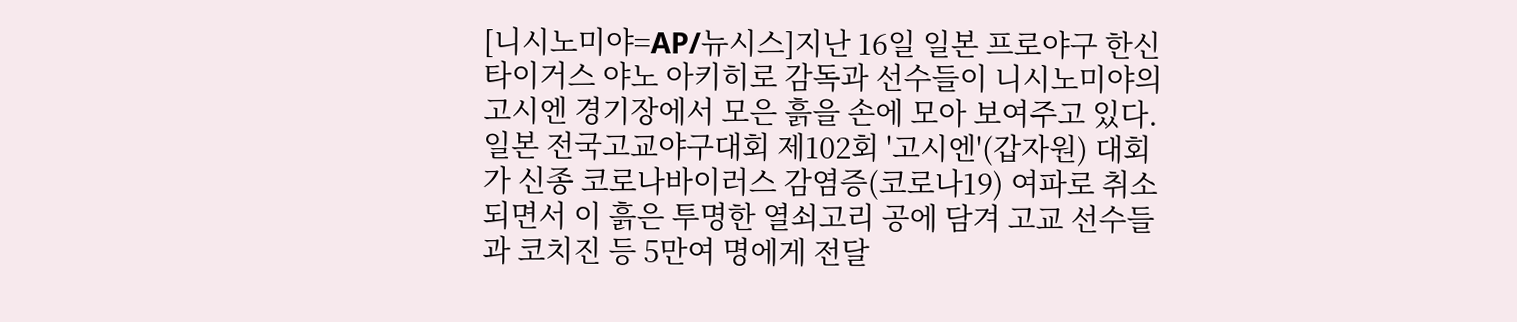[니시노미야=AP/뉴시스]지난 16일 일본 프로야구 한신 타이거스 야노 아키히로 감독과 선수들이 니시노미야의 고시엔 경기장에서 모은 흙을 손에 모아 보여주고 있다. 일본 전국고교야구대회 제102회 '고시엔'(갑자원) 대회가 신종 코로나바이러스 감염증(코로나19) 여파로 취소되면서 이 흙은 투명한 열쇠고리 공에 담겨 고교 선수들과 코치진 등 5만여 명에게 전달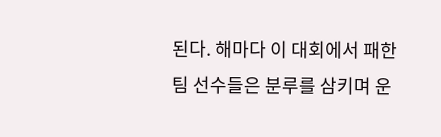된다. 해마다 이 대회에서 패한 팀 선수들은 분루를 삼키며 운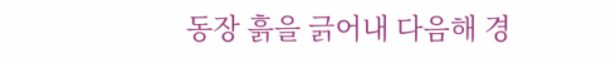동장 흙을 긁어내 다음해 경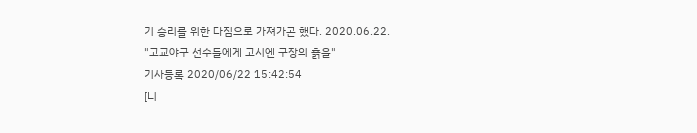기 승리를 위한 다짐으로 가져가곤 했다. 2020.06.22.
"고교야구 선수들에게 고시엔 구장의 흙을"
기사등록 2020/06/22 15:42:54
[니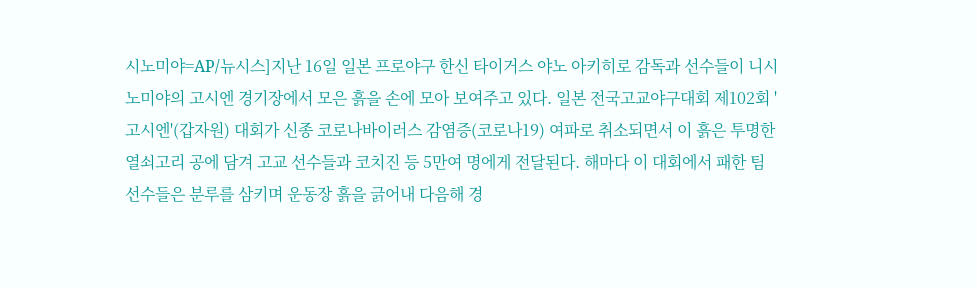시노미야=AP/뉴시스]지난 16일 일본 프로야구 한신 타이거스 야노 아키히로 감독과 선수들이 니시노미야의 고시엔 경기장에서 모은 흙을 손에 모아 보여주고 있다. 일본 전국고교야구대회 제102회 '고시엔'(갑자원) 대회가 신종 코로나바이러스 감염증(코로나19) 여파로 취소되면서 이 흙은 투명한 열쇠고리 공에 담겨 고교 선수들과 코치진 등 5만여 명에게 전달된다. 해마다 이 대회에서 패한 팀 선수들은 분루를 삼키며 운동장 흙을 긁어내 다음해 경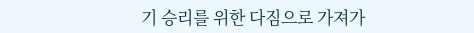기 승리를 위한 다짐으로 가져가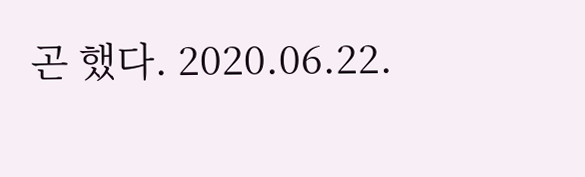곤 했다. 2020.06.22.